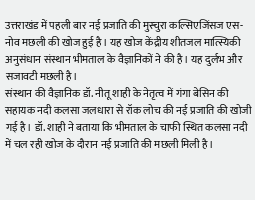उत्तराखंड में पहली बार नई प्रजाति की मुस्चुरा कल्सिएजिंसज एस-नोव मछली की खोज हुई है। यह खोज केंद्रीय शीतजल मात्स्यिकी अनुसंधान संस्थान भीमताल के वैज्ञानिकों ने की है। यह दुर्लभ और सजावटी मछली है।
संस्थान की वैज्ञानिक डॉ. नीतू शाही के नेतृत्व में गंगा बेसिन की सहायक नदी कलसा जलधारा से रॉक लोच की नई प्रजाति की खोजी गई है। डॉ. शाही ने बताया कि भीमताल के चाफी स्थित कलसा नदी में चल रही खोज के दौरान नई प्रजाति की मछली मिली है।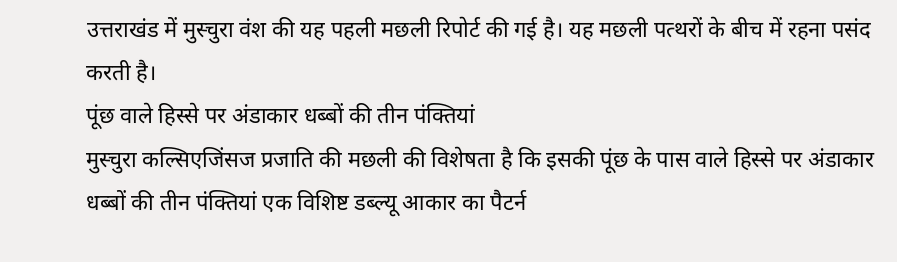उत्तराखंड में मुस्चुरा वंश की यह पहली मछली रिपोर्ट की गई है। यह मछली पत्थरों के बीच में रहना पसंद करती है।
पूंछ वाले हिस्से पर अंडाकार धब्बों की तीन पंक्तियां
मुस्चुरा कल्सिएजिंसज प्रजाति की मछली की विशेषता है कि इसकी पूंछ के पास वाले हिस्से पर अंडाकार धब्बों की तीन पंक्तियां एक विशिष्ट डब्ल्यू आकार का पैटर्न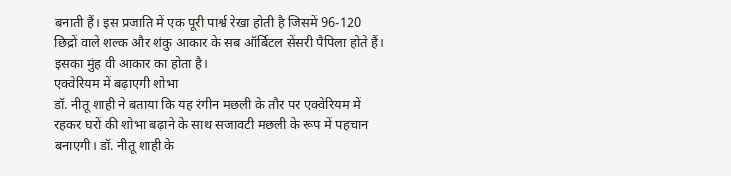बनाती हैं। इस प्रजाति में एक पूरी पार्श्व रेखा होती है जिसमें 96-120 छिद्रों वाले शल्क और शंकु आकार के सब ऑर्बिटल सेंसरी पैपिला होते हैं। इसका मुंह वी आकार का होता है।
एक्वेरियम में बढ़ाएगी शोभा
डॉ. नीतू शाही ने बताया कि यह रंगीन मछली के तौर पर एक्वेरियम में रहकर घरों की शोभा बढ़ाने के साथ सजावटी मछली के रूप में पहचान बनाएगी। डॉ. नीतू शाही के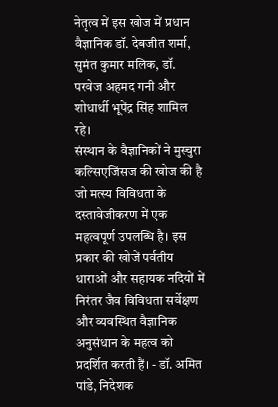नेतृत्व में इस खोज में प्रधान वैज्ञानिक डॉ. देबजीत शर्मा, सुमंत कुमार मलिक, डॉ. परवेज अहमद गनी और शोधार्थी भूपेंद्र सिंह शामिल रहे।
संस्थान के वैज्ञानिकों ने मुस्चुरा कल्सिएजिंसज की खोज की है जो मत्स्य विविधता के दस्तावेजीकरण में एक महत्वपूर्ण उपलब्धि है। इस प्रकार की खोजें पर्वतीय धाराओं और सहायक नदियों में निरंतर जैव विविधता सर्वेक्षण और व्यवस्थित वैज्ञानिक अनुसंधान के महत्व को प्रदर्शित करती हैं। - डॉ. अमित पांडे, निदेशक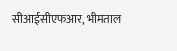सीआईसीएफआर, भीमताल